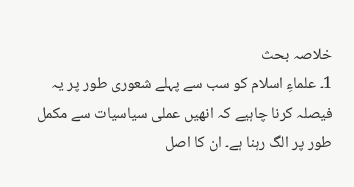خلاصہ بحث
1۔ علماءِ اسلام کو سب سے پہلے شعوری طور پر یہ فیصلہ کرنا چاہیے کہ انھیں عملی سیاسیات سے مکمل طور پر الگ رہنا ہے۔ ان کا اصل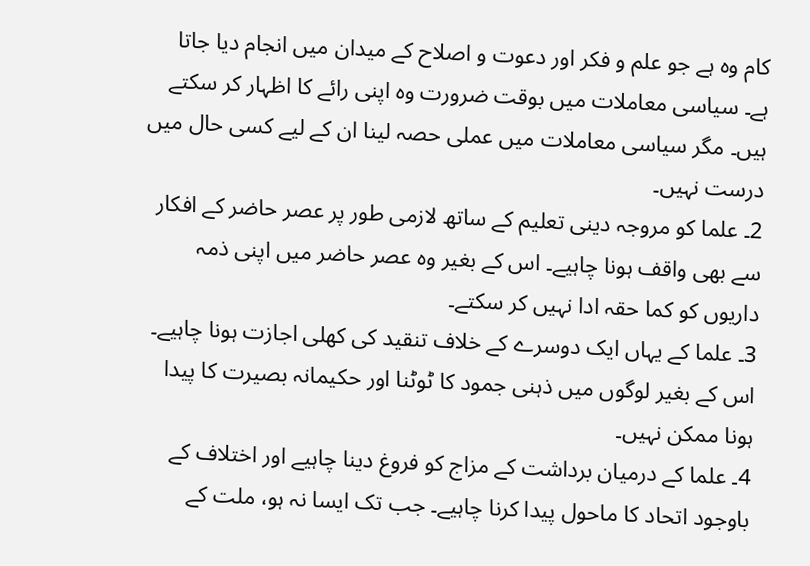کام وہ ہے جو علم و فکر اور دعوت و اصلاح کے میدان میں انجام دیا جاتا ہے۔ سیاسی معاملات میں بوقت ضرورت وہ اپنی رائے کا اظہار کر سکتے ہیں۔ مگر سیاسی معاملات میں عملی حصہ لینا ان کے لیے کسی حال میں درست نہیں۔
2۔ علما کو مروجہ دینی تعلیم کے ساتھ لازمی طور پر عصر حاضر کے افکار سے بھی واقف ہونا چاہیے۔ اس کے بغیر وہ عصر حاضر میں اپنی ذمہ داریوں کو کما حقہ ادا نہیں کر سکتے۔
3۔ علما کے یہاں ایک دوسرے کے خلاف تنقید کی کھلی اجازت ہونا چاہیے۔ اس کے بغیر لوگوں میں ذہنی جمود کا ٹوٹنا اور حکیمانہ بصیرت کا پیدا ہونا ممکن نہیں۔
4۔ علما کے درمیان برداشت کے مزاج کو فروغ دینا چاہیے اور اختلاف کے باوجود اتحاد کا ماحول پیدا کرنا چاہیے۔ جب تک ایسا نہ ہو، ملت کے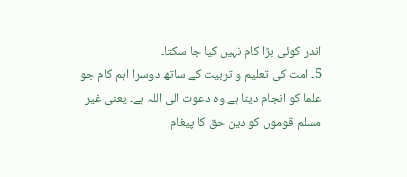اندر کوئی بڑا کام نہیں کیا جا سکتا۔
5۔ امت کی تعلیم و تربیت کے ساتھ دوسرا اہم کام جو علما کو انجام دینا ہے وہ دعوت الی اللہ ہے۔ یعنی غیر مسلم قوموں کو دین حق کا پیغام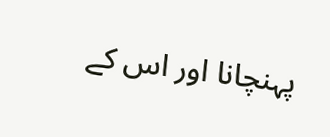پہنچانا اور اس کے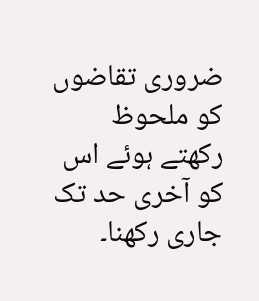ضروری تقاضوں کو ملحوظ رکھتے ہوئے اس کو آخری حد تک جاری رکھنا۔